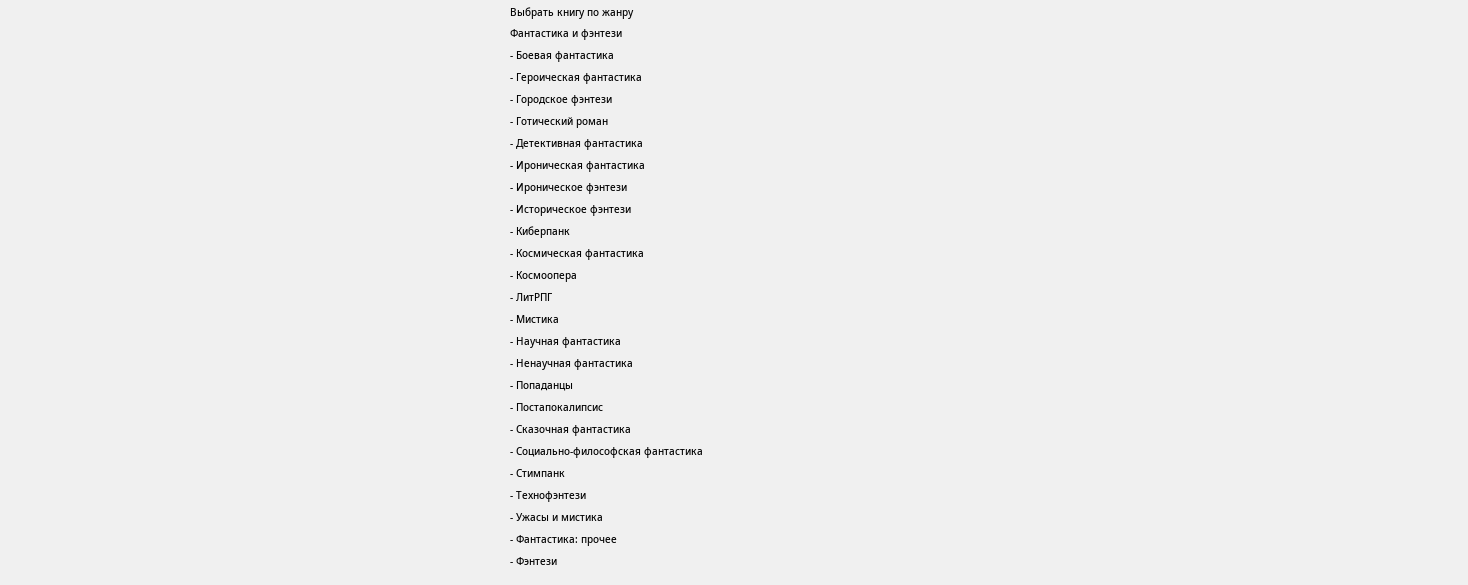Выбрать книгу по жанру
Фантастика и фэнтези
- Боевая фантастика
- Героическая фантастика
- Городское фэнтези
- Готический роман
- Детективная фантастика
- Ироническая фантастика
- Ироническое фэнтези
- Историческое фэнтези
- Киберпанк
- Космическая фантастика
- Космоопера
- ЛитРПГ
- Мистика
- Научная фантастика
- Ненаучная фантастика
- Попаданцы
- Постапокалипсис
- Сказочная фантастика
- Социально-философская фантастика
- Стимпанк
- Технофэнтези
- Ужасы и мистика
- Фантастика: прочее
- Фэнтези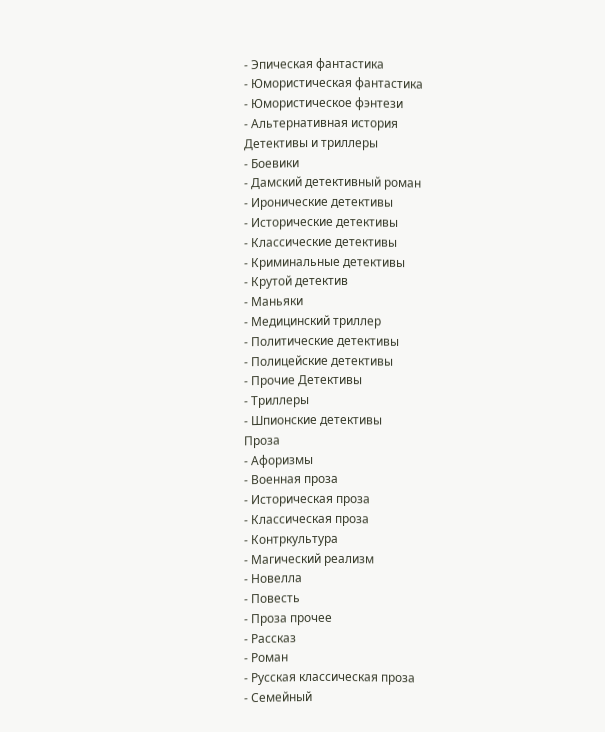- Эпическая фантастика
- Юмористическая фантастика
- Юмористическое фэнтези
- Альтернативная история
Детективы и триллеры
- Боевики
- Дамский детективный роман
- Иронические детективы
- Исторические детективы
- Классические детективы
- Криминальные детективы
- Крутой детектив
- Маньяки
- Медицинский триллер
- Политические детективы
- Полицейские детективы
- Прочие Детективы
- Триллеры
- Шпионские детективы
Проза
- Афоризмы
- Военная проза
- Историческая проза
- Классическая проза
- Контркультура
- Магический реализм
- Новелла
- Повесть
- Проза прочее
- Рассказ
- Роман
- Русская классическая проза
- Семейный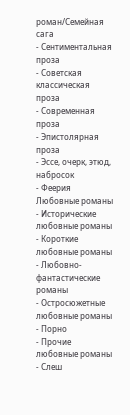роман/Семейная сага
- Сентиментальная проза
- Советская классическая проза
- Современная проза
- Эпистолярная проза
- Эссе, очерк, этюд, набросок
- Феерия
Любовные романы
- Исторические любовные романы
- Короткие любовные романы
- Любовно-фантастические романы
- Остросюжетные любовные романы
- Порно
- Прочие любовные романы
- Слеш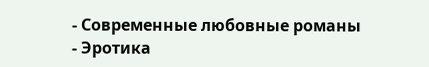- Современные любовные романы
- Эротика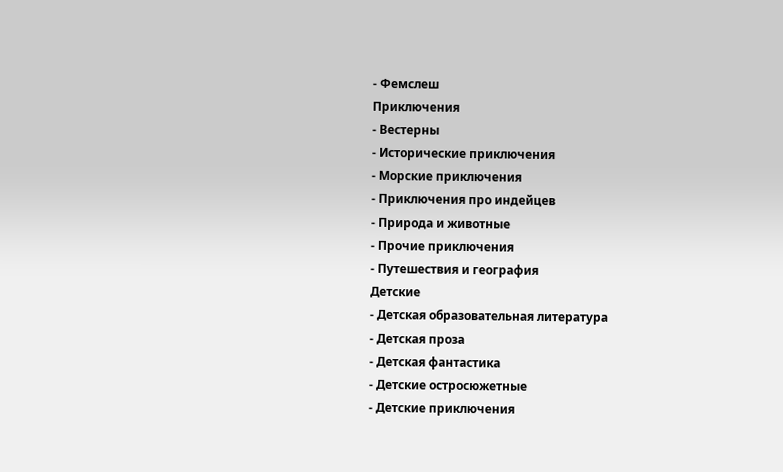- Фемслеш
Приключения
- Вестерны
- Исторические приключения
- Морские приключения
- Приключения про индейцев
- Природа и животные
- Прочие приключения
- Путешествия и география
Детские
- Детская образовательная литература
- Детская проза
- Детская фантастика
- Детские остросюжетные
- Детские приключения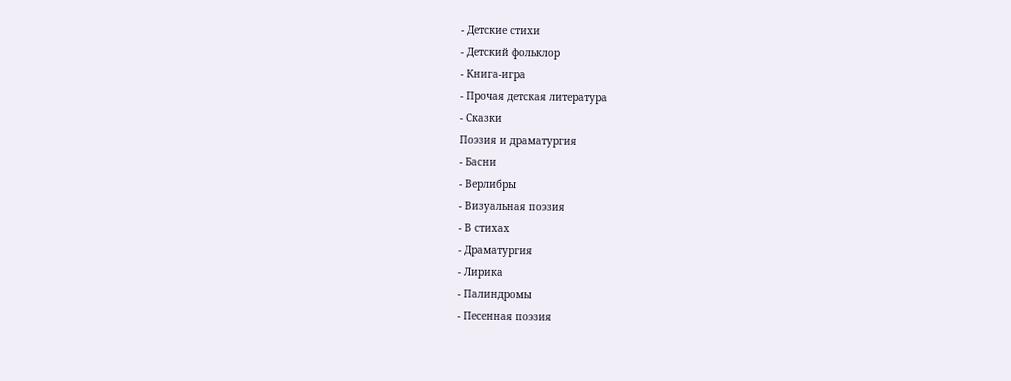- Детские стихи
- Детский фольклор
- Книга-игра
- Прочая детская литература
- Сказки
Поэзия и драматургия
- Басни
- Верлибры
- Визуальная поэзия
- В стихах
- Драматургия
- Лирика
- Палиндромы
- Песенная поэзия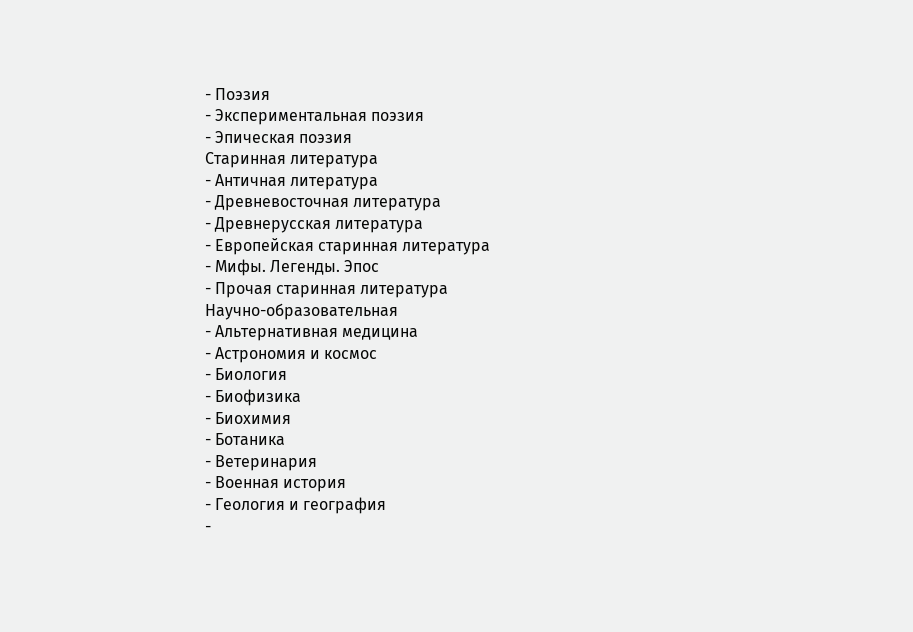- Поэзия
- Экспериментальная поэзия
- Эпическая поэзия
Старинная литература
- Античная литература
- Древневосточная литература
- Древнерусская литература
- Европейская старинная литература
- Мифы. Легенды. Эпос
- Прочая старинная литература
Научно-образовательная
- Альтернативная медицина
- Астрономия и космос
- Биология
- Биофизика
- Биохимия
- Ботаника
- Ветеринария
- Военная история
- Геология и география
-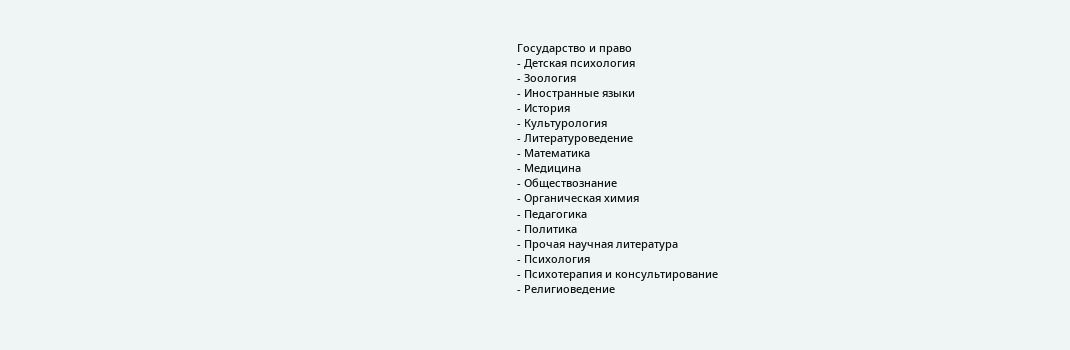Государство и право
- Детская психология
- Зоология
- Иностранные языки
- История
- Культурология
- Литературоведение
- Математика
- Медицина
- Обществознание
- Органическая химия
- Педагогика
- Политика
- Прочая научная литература
- Психология
- Психотерапия и консультирование
- Религиоведение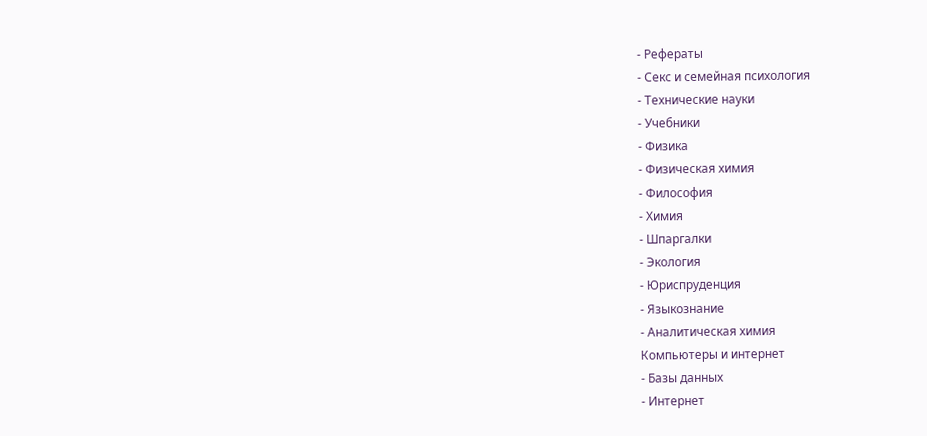- Рефераты
- Секс и семейная психология
- Технические науки
- Учебники
- Физика
- Физическая химия
- Философия
- Химия
- Шпаргалки
- Экология
- Юриспруденция
- Языкознание
- Аналитическая химия
Компьютеры и интернет
- Базы данных
- Интернет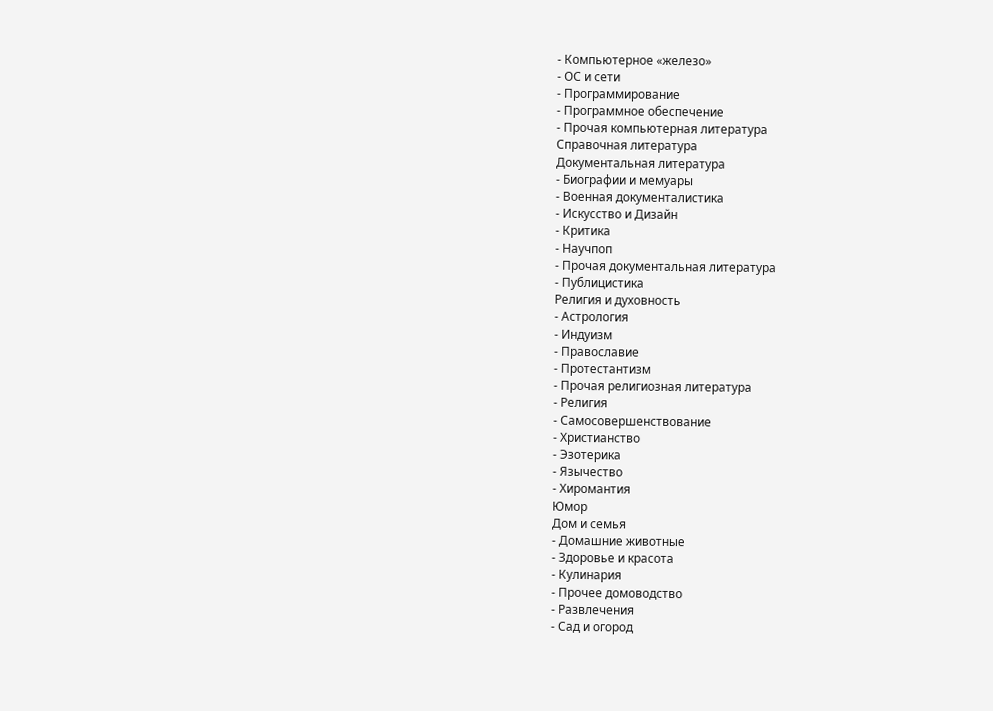- Компьютерное «железо»
- ОС и сети
- Программирование
- Программное обеспечение
- Прочая компьютерная литература
Справочная литература
Документальная литература
- Биографии и мемуары
- Военная документалистика
- Искусство и Дизайн
- Критика
- Научпоп
- Прочая документальная литература
- Публицистика
Религия и духовность
- Астрология
- Индуизм
- Православие
- Протестантизм
- Прочая религиозная литература
- Религия
- Самосовершенствование
- Христианство
- Эзотерика
- Язычество
- Хиромантия
Юмор
Дом и семья
- Домашние животные
- Здоровье и красота
- Кулинария
- Прочее домоводство
- Развлечения
- Сад и огород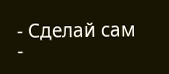- Сделай сам
-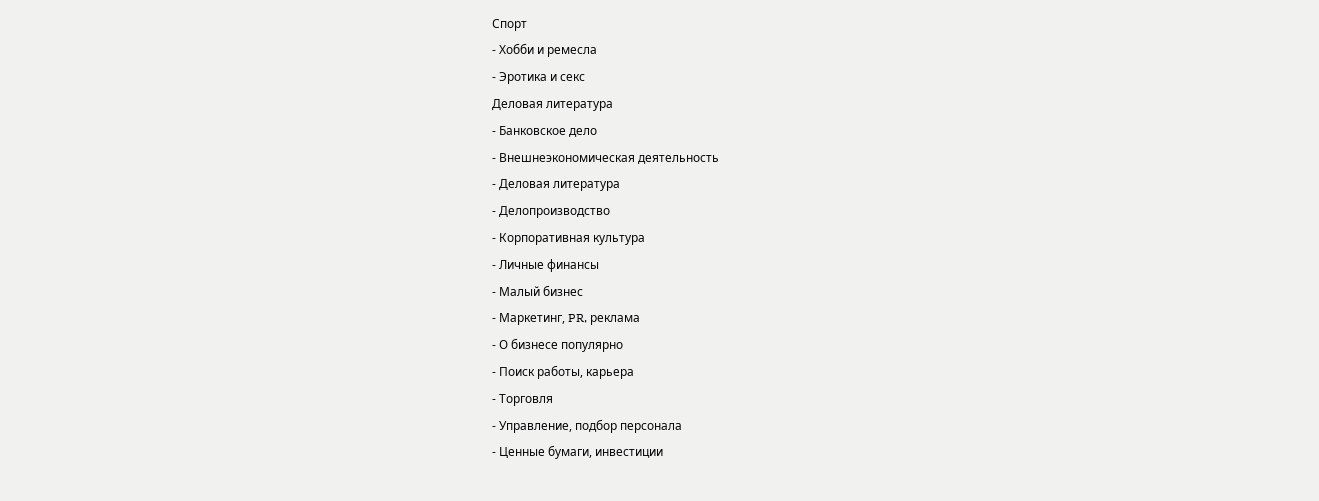Спорт
- Хобби и ремесла
- Эротика и секс
Деловая литература
- Банковское дело
- Внешнеэкономическая деятельность
- Деловая литература
- Делопроизводство
- Корпоративная культура
- Личные финансы
- Малый бизнес
- Маркетинг, PR, реклама
- О бизнесе популярно
- Поиск работы, карьера
- Торговля
- Управление, подбор персонала
- Ценные бумаги, инвестиции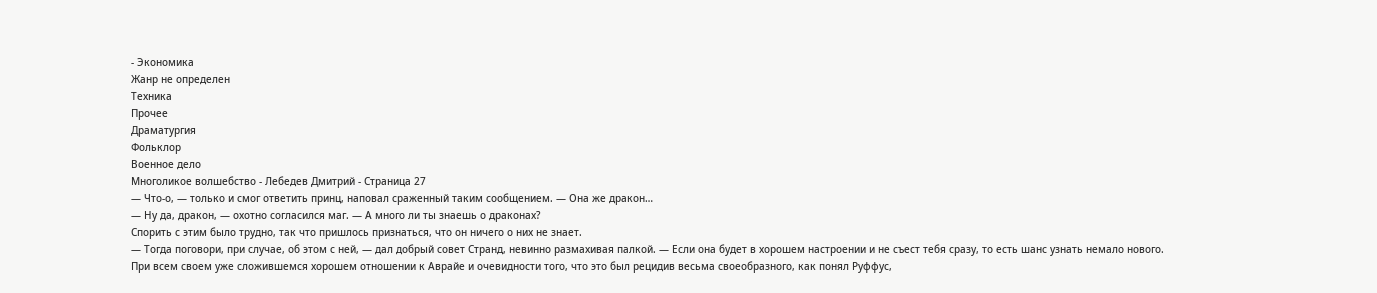- Экономика
Жанр не определен
Техника
Прочее
Драматургия
Фольклор
Военное дело
Многоликое волшебство - Лебедев Дмитрий - Страница 27
— Что-о, — только и смог ответить принц, наповал сраженный таким сообщением. — Она же дракон…
— Ну да, дракон, — охотно согласился маг. — А много ли ты знаешь о драконах?
Спорить с этим было трудно, так что пришлось признаться, что он ничего о них не знает.
— Тогда поговори, при случае, об этом с ней, — дал добрый совет Странд, невинно размахивая палкой. — Если она будет в хорошем настроении и не съест тебя сразу, то есть шанс узнать немало нового.
При всем своем уже сложившемся хорошем отношении к Аврайе и очевидности того, что это был рецидив весьма своеобразного, как понял Руффус,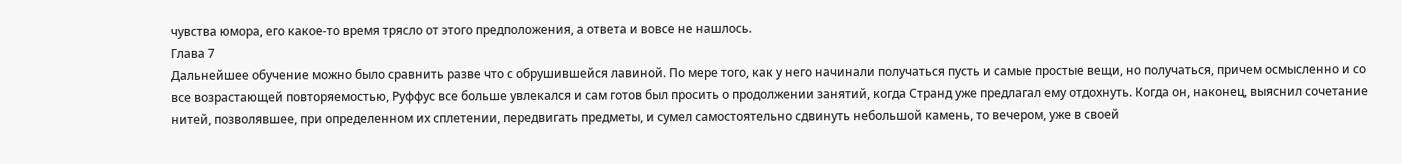чувства юмора, его какое-то время трясло от этого предположения, а ответа и вовсе не нашлось.
Глава 7
Дальнейшее обучение можно было сравнить разве что с обрушившейся лавиной. По мере того, как у него начинали получаться пусть и самые простые вещи, но получаться, причем осмысленно и со все возрастающей повторяемостью, Руффус все больше увлекался и сам готов был просить о продолжении занятий, когда Странд уже предлагал ему отдохнуть. Когда он, наконец, выяснил сочетание нитей, позволявшее, при определенном их сплетении, передвигать предметы, и сумел самостоятельно сдвинуть небольшой камень, то вечером, уже в своей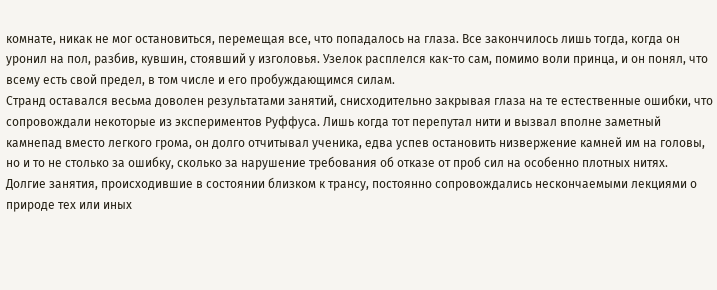комнате, никак не мог остановиться, перемещая все, что попадалось на глаза. Все закончилось лишь тогда, когда он уронил на пол, разбив, кувшин, стоявший у изголовья. Узелок расплелся как-то сам, помимо воли принца, и он понял, что всему есть свой предел, в том числе и его пробуждающимся силам.
Странд оставался весьма доволен результатами занятий, снисходительно закрывая глаза на те естественные ошибки, что сопровождали некоторые из экспериментов Руффуса. Лишь когда тот перепутал нити и вызвал вполне заметный камнепад вместо легкого грома, он долго отчитывал ученика, едва успев остановить низвержение камней им на головы, но и то не столько за ошибку, сколько за нарушение требования об отказе от проб сил на особенно плотных нитях.
Долгие занятия, происходившие в состоянии близком к трансу, постоянно сопровождались нескончаемыми лекциями о природе тех или иных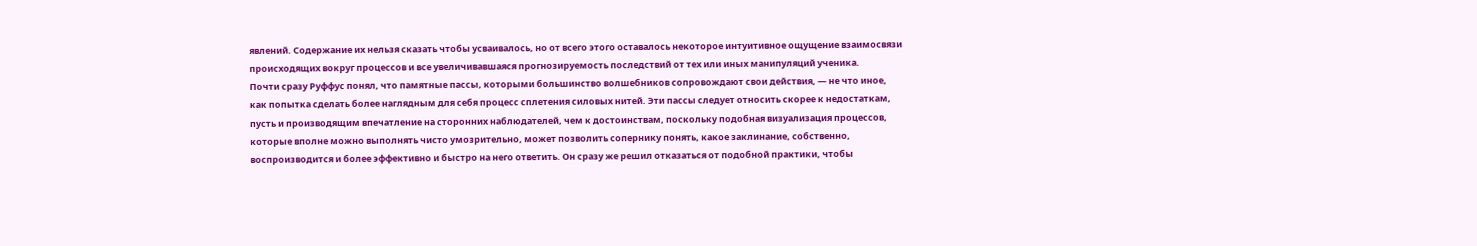явлений. Содержание их нельзя сказать чтобы усваивалось, но от всего этого оставалось некоторое интуитивное ощущение взаимосвязи происходящих вокруг процессов и все увеличивавшаяся прогнозируемость последствий от тех или иных манипуляций ученика.
Почти сразу Руффус понял, что памятные пассы, которыми большинство волшебников сопровождают свои действия, — не что иное, как попытка сделать более наглядным для себя процесс сплетения силовых нитей. Эти пассы следует относить скорее к недостаткам, пусть и производящим впечатление на сторонних наблюдателей, чем к достоинствам, поскольку подобная визуализация процессов, которые вполне можно выполнять чисто умозрительно, может позволить сопернику понять, какое заклинание, собственно, воспроизводится и более эффективно и быстро на него ответить. Он сразу же решил отказаться от подобной практики, чтобы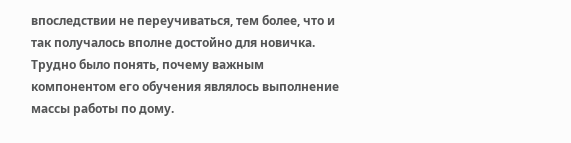впоследствии не переучиваться, тем более, что и так получалось вполне достойно для новичка.
Трудно было понять, почему важным компонентом его обучения являлось выполнение массы работы по дому.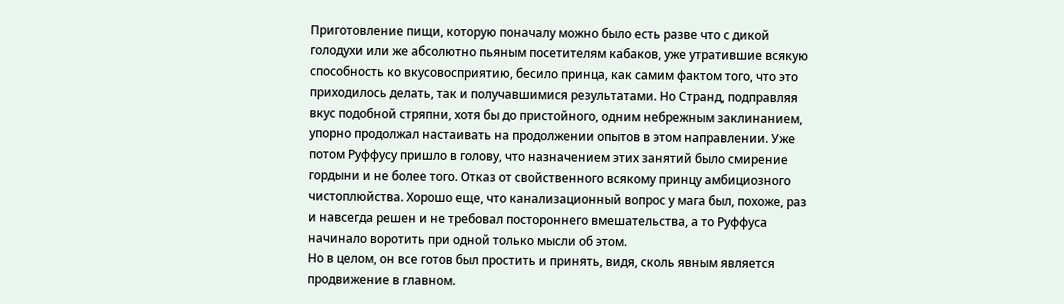Приготовление пищи, которую поначалу можно было есть разве что с дикой голодухи или же абсолютно пьяным посетителям кабаков, уже утратившие всякую способность ко вкусовосприятию, бесило принца, как самим фактом того, что это приходилось делать, так и получавшимися результатами. Но Странд, подправляя вкус подобной стряпни, хотя бы до пристойного, одним небрежным заклинанием, упорно продолжал настаивать на продолжении опытов в этом направлении. Уже потом Руффусу пришло в голову, что назначением этих занятий было смирение гордыни и не более того. Отказ от свойственного всякому принцу амбициозного чистоплюйства. Хорошо еще, что канализационный вопрос у мага был, похоже, раз и навсегда решен и не требовал постороннего вмешательства, а то Руффуса начинало воротить при одной только мысли об этом.
Но в целом, он все готов был простить и принять, видя, сколь явным является продвижение в главном.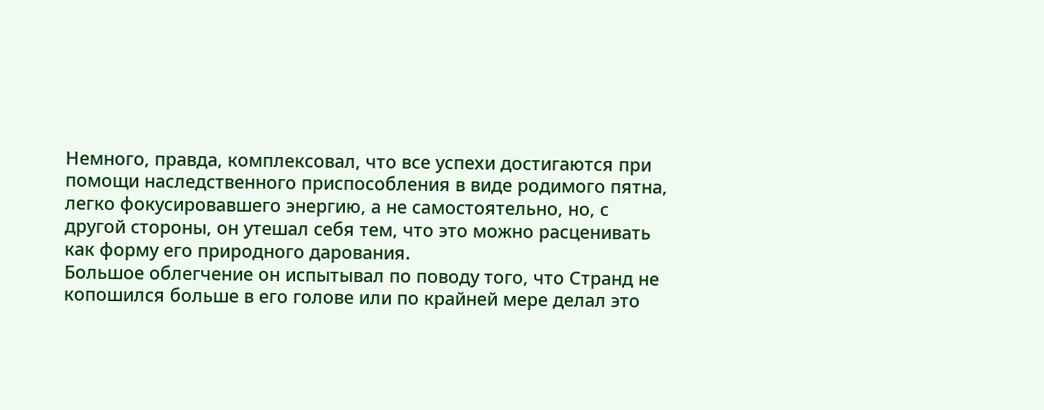Немного, правда, комплексовал, что все успехи достигаются при помощи наследственного приспособления в виде родимого пятна, легко фокусировавшего энергию, а не самостоятельно, но, с другой стороны, он утешал себя тем, что это можно расценивать как форму его природного дарования.
Большое облегчение он испытывал по поводу того, что Странд не копошился больше в его голове или по крайней мере делал это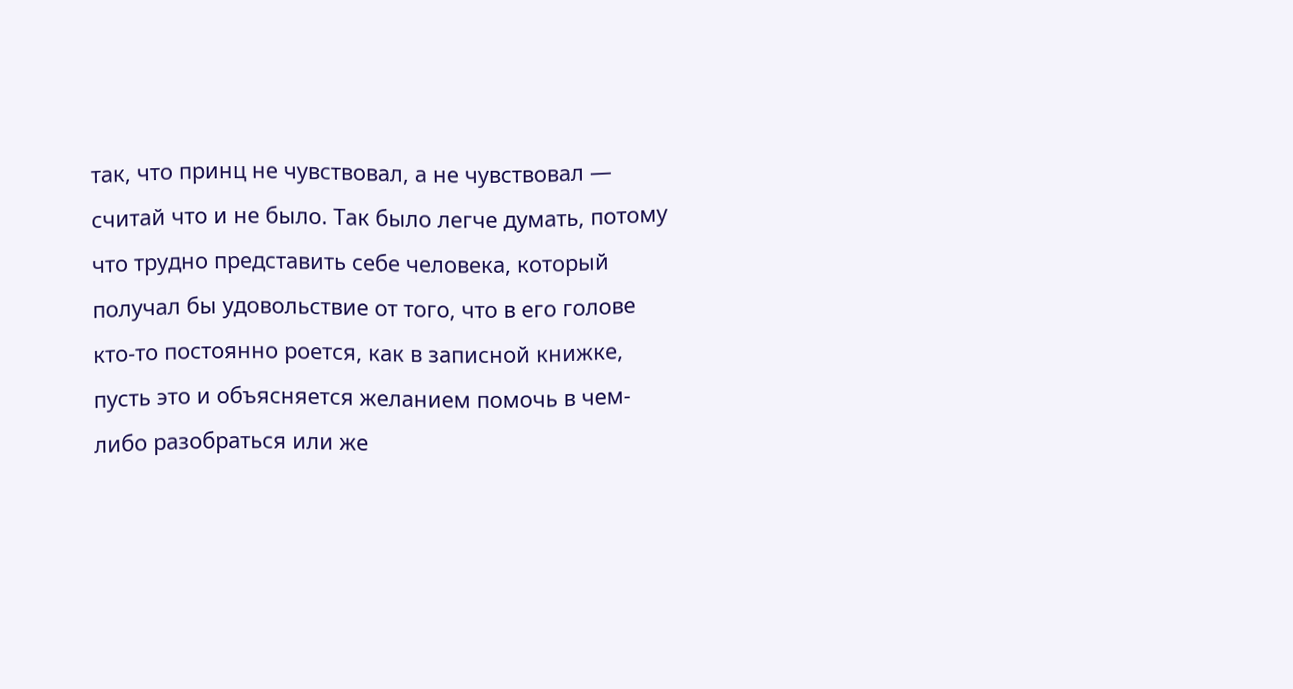так, что принц не чувствовал, а не чувствовал — считай что и не было. Так было легче думать, потому что трудно представить себе человека, который получал бы удовольствие от того, что в его голове кто-то постоянно роется, как в записной книжке, пусть это и объясняется желанием помочь в чем-либо разобраться или же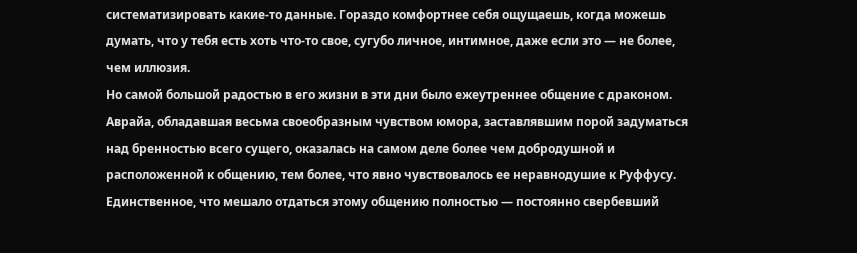систематизировать какие-то данные. Гораздо комфортнее себя ощущаешь, когда можешь думать, что у тебя есть хоть что-то свое, сугубо личное, интимное, даже если это — не более, чем иллюзия.
Но самой большой радостью в его жизни в эти дни было ежеутреннее общение с драконом. Аврайа, обладавшая весьма своеобразным чувством юмора, заставлявшим порой задуматься над бренностью всего сущего, оказалась на самом деле более чем добродушной и расположенной к общению, тем более, что явно чувствовалось ее неравнодушие к Руффусу. Единственное, что мешало отдаться этому общению полностью — постоянно свербевший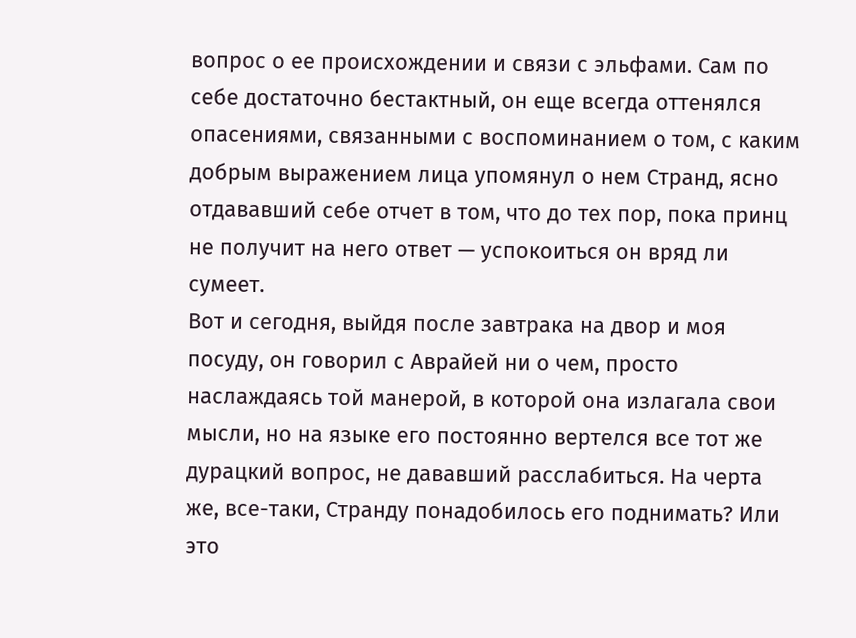вопрос о ее происхождении и связи с эльфами. Сам по себе достаточно бестактный, он еще всегда оттенялся опасениями, связанными с воспоминанием о том, с каким добрым выражением лица упомянул о нем Странд, ясно отдававший себе отчет в том, что до тех пор, пока принц не получит на него ответ — успокоиться он вряд ли сумеет.
Вот и сегодня, выйдя после завтрака на двор и моя посуду, он говорил с Аврайей ни о чем, просто наслаждаясь той манерой, в которой она излагала свои мысли, но на языке его постоянно вертелся все тот же дурацкий вопрос, не дававший расслабиться. На черта же, все-таки, Странду понадобилось его поднимать? Или это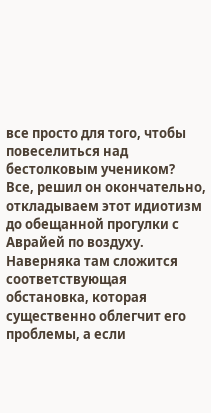все просто для того, чтобы повеселиться над бестолковым учеником?
Все, решил он окончательно, откладываем этот идиотизм до обещанной прогулки с Аврайей по воздуху. Наверняка там сложится соответствующая обстановка, которая существенно облегчит его проблемы, а если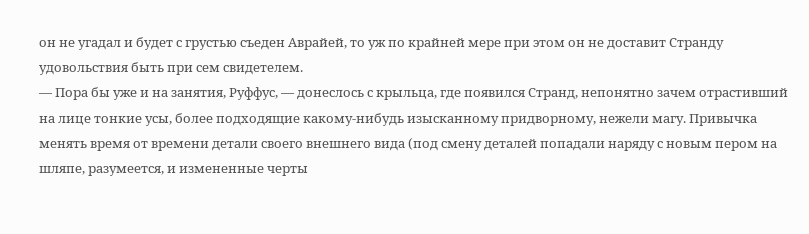он не угадал и будет с грустью съеден Аврайей, то уж по крайней мере при этом он не доставит Странду удовольствия быть при сем свидетелем.
— Пора бы уже и на занятия, Руффус, — донеслось с крыльца, где появился Странд, непонятно зачем отрастивший на лице тонкие усы, более подходящие какому-нибудь изысканному придворному, нежели магу. Привычка менять время от времени детали своего внешнего вида (под смену деталей попадали наряду с новым пером на шляпе, разумеется, и измененные черты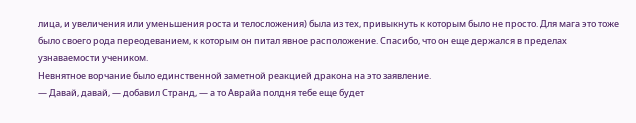лица, и увеличения или уменьшения роста и телосложения) была из тех, привыкнуть к которым было не просто. Для мага это тоже было своего рода переодеванием, к которым он питал явное расположение. Спасибо, что он еще держался в пределах узнаваемости учеником.
Невнятное ворчание было единственной заметной реакцией дракона на это заявление.
— Давай, давай, — добавил Странд, — а то Аврайа полдня тебе еще будет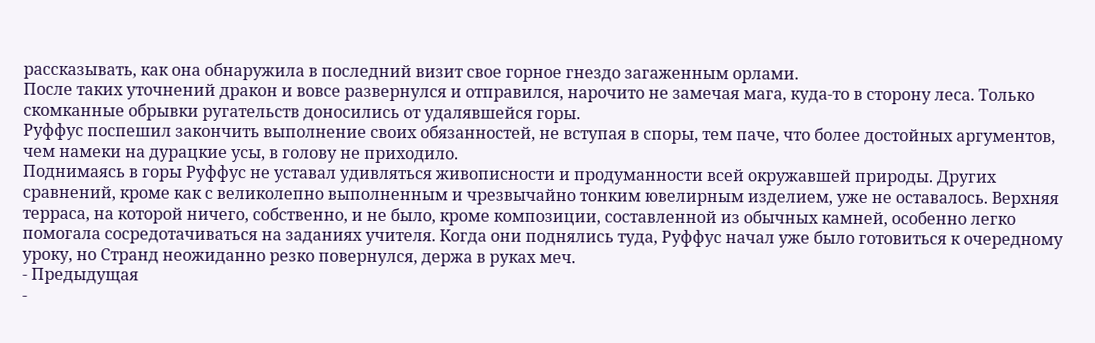рассказывать, как она обнаружила в последний визит свое горное гнездо загаженным орлами.
После таких уточнений дракон и вовсе развернулся и отправился, нарочито не замечая мага, куда-то в сторону леса. Только скомканные обрывки ругательств доносились от удалявшейся горы.
Руффус поспешил закончить выполнение своих обязанностей, не вступая в споры, тем паче, что более достойных аргументов, чем намеки на дурацкие усы, в голову не приходило.
Поднимаясь в горы Руффус не уставал удивляться живописности и продуманности всей окружавшей природы. Других сравнений, кроме как с великолепно выполненным и чрезвычайно тонким ювелирным изделием, уже не оставалось. Верхняя терраса, на которой ничего, собственно, и не было, кроме композиции, составленной из обычных камней, особенно легко помогала сосредотачиваться на заданиях учителя. Когда они поднялись туда, Руффус начал уже было готовиться к очередному уроку, но Странд неожиданно резко повернулся, держа в руках меч.
- Предыдущая
-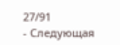27/91
- Следующая